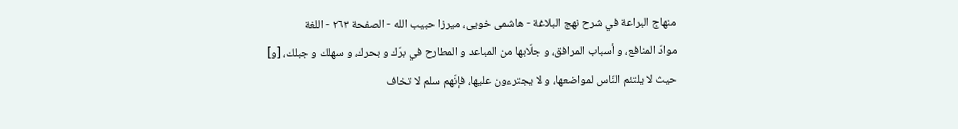منهاج البراعة في شرح نهج البلاغة - هاشمى خويى، ميرزا حبيب الله - الصفحة ٢٦٣ - اللغة
موادّ المنافع، و أسباب المرافق، و جلّابها من المباعد و المطارح في برّك و بحرك، و سهلك و جبلك، [و] حيث لا يلتئم النّاس لمواضعها، و لا يجترءون عليها، فإنّهم سلم لا تخاف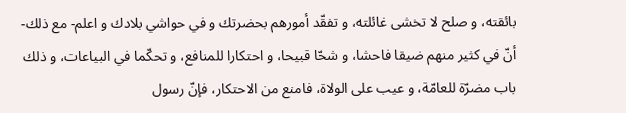بائقته، و صلح لا تخشى غائلته، و تفقّد أمورهم بحضرتك و في حواشي بلادك و اعلم- مع ذلك- أنّ في كثير منهم ضيقا فاحشا، و شحّا قبيحا، و احتكارا للمنافع، و تحكّما في البياعات، و ذلك باب مضرّة للعامّة، و عيب على الولاة، فامنع من الاحتكار، فإنّ رسول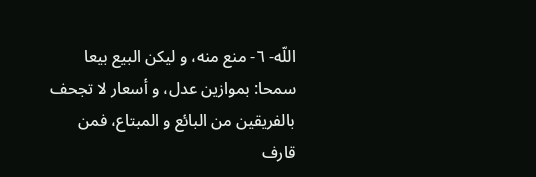اللّه- ٦- منع منه، و ليكن البيع بيعا سمحا: بموازين عدل، و أسعار لا تجحف بالفريقين من البائع و المبتاع، فمن قارف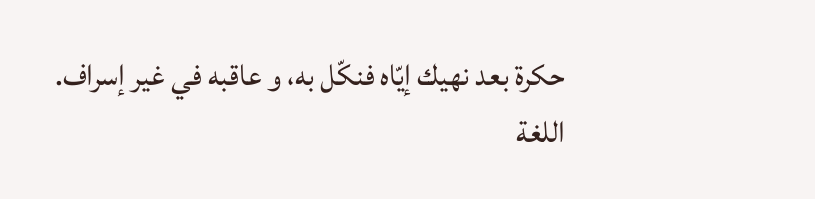حكرة بعد نهيك إيّاه فنكّل به، و عاقبه في غير إسراف.
اللغة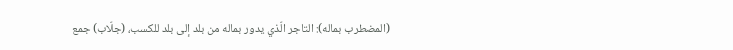(المضطرب بماله): التاجر الّذي يدور بماله من بلد إلى بلد للكسب، (جلّاب) جمع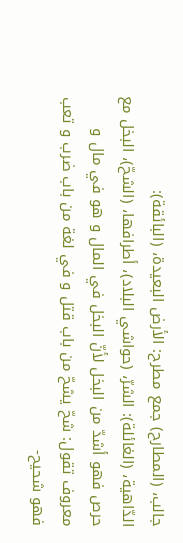جالب، (المطارح) جمع مطرح: الأرض البعيدة، (البائقة):
الدّاهية، (الغائلة): الشرّ، (حواشي البلاد)، أطرافها، (الشحّ)، البخل مع حرص فهو أشدّ من البخل لأنّ البخل في المال و هو في مال و معروف تقول: شحّ يشحّ من باب قتل و في لغة من باب ضرب و تعب فهو شحيح-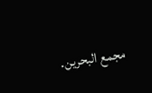مجمع البحرين.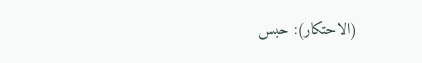(الاحتكار): حبس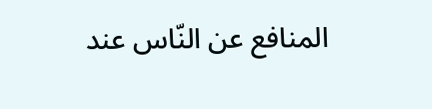المنافع عن النّاس عند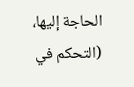الحاجة إليها، (التحكم في